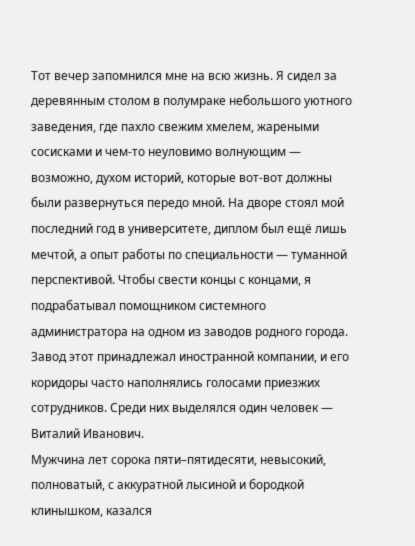Тот вечер запомнился мне на всю жизнь. Я сидел за деревянным столом в полумраке небольшого уютного заведения, где пахло свежим хмелем, жареными сосисками и чем-то неуловимо волнующим — возможно, духом историй, которые вот-вот должны были развернуться передо мной. На дворе стоял мой последний год в университете, диплом был ещё лишь мечтой, а опыт работы по специальности — туманной перспективой. Чтобы свести концы с концами, я подрабатывал помощником системного администратора на одном из заводов родного города. Завод этот принадлежал иностранной компании, и его коридоры часто наполнялись голосами приезжих сотрудников. Среди них выделялся один человек — Виталий Иванович.
Мужчина лет сорока пяти–пятидесяти, невысокий, полноватый, с аккуратной лысиной и бородкой клинышком, казался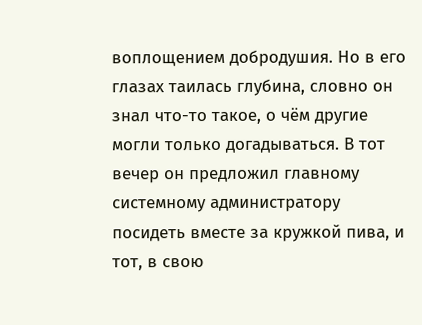воплощением добродушия. Но в его глазах таилась глубина, словно он знал что-то такое, о чём другие могли только догадываться. В тот вечер он предложил главному системному администратору посидеть вместе за кружкой пива, и тот, в свою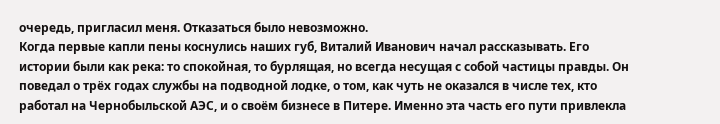очередь, пригласил меня. Отказаться было невозможно.
Когда первые капли пены коснулись наших губ, Виталий Иванович начал рассказывать. Его истории были как река: то спокойная, то бурлящая, но всегда несущая с собой частицы правды. Он поведал о трёх годах службы на подводной лодке, о том, как чуть не оказался в числе тех, кто работал на Чернобыльской АЭС, и о своём бизнесе в Питере. Именно эта часть его пути привлекла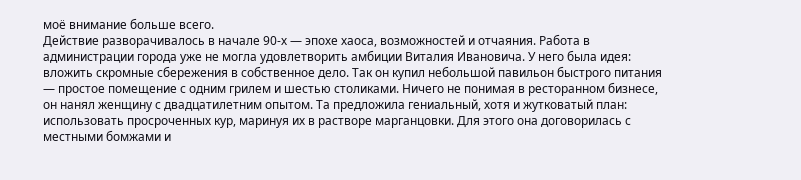моё внимание больше всего.
Действие разворачивалось в начале 90-х — эпохе хаоса, возможностей и отчаяния. Работа в администрации города уже не могла удовлетворить амбиции Виталия Ивановича. У него была идея: вложить скромные сбережения в собственное дело. Так он купил небольшой павильон быстрого питания — простое помещение с одним грилем и шестью столиками. Ничего не понимая в ресторанном бизнесе, он нанял женщину с двадцатилетним опытом. Та предложила гениальный, хотя и жутковатый план: использовать просроченных кур, маринуя их в растворе марганцовки. Для этого она договорилась с местными бомжами и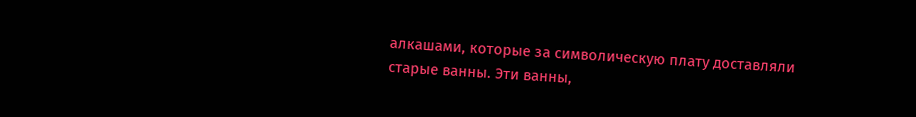алкашами, которые за символическую плату доставляли старые ванны. Эти ванны,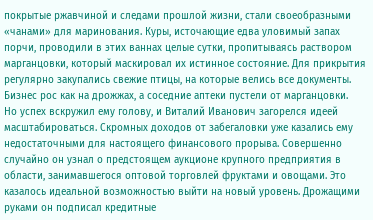покрытые ржавчиной и следами прошлой жизни, стали своеобразными «чанами» для маринования. Куры, источающие едва уловимый запах порчи, проводили в этих ваннах целые сутки, пропитываясь раствором марганцовки, который маскировал их истинное состояние. Для прикрытия регулярно закупались свежие птицы, на которые велись все документы. Бизнес рос как на дрожжах, а соседние аптеки пустели от марганцовки.
Но успех вскружил ему голову, и Виталий Иванович загорелся идеей масштабироваться. Скромных доходов от забегаловки уже казались ему недостаточными для настоящего финансового прорыва. Совершенно случайно он узнал о предстоящем аукционе крупного предприятия в области, занимавшегося оптовой торговлей фруктами и овощами. Это казалось идеальной возможностью выйти на новый уровень. Дрожащими руками он подписал кредитные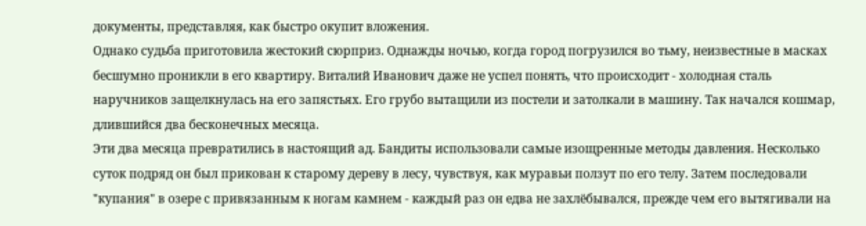документы, представляя, как быстро окупит вложения.
Однако судьба приготовила жестокий сюрприз. Однажды ночью, когда город погрузился во тьму, неизвестные в масках бесшумно проникли в его квартиру. Виталий Иванович даже не успел понять, что происходит - холодная сталь наручников защелкнулась на его запястьях. Его грубо вытащили из постели и затолкали в машину. Так начался кошмар, длившийся два бесконечных месяца.
Эти два месяца превратились в настоящий ад. Бандиты использовали самые изощренные методы давления. Несколько суток подряд он был прикован к старому дереву в лесу, чувствуя, как муравьи ползут по его телу. Затем последовали "купания" в озере с привязанным к ногам камнем - каждый раз он едва не захлёбывался, прежде чем его вытягивали на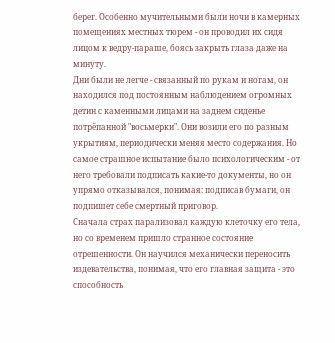берег. Особенно мучительными были ночи в камерных помещениях местных тюрем - он проводил их сидя лицом к ведру-параше, боясь закрыть глаза даже на минуту.
Дни были не легче - связанный по рукам и ногам, он находился под постоянным наблюдением огромных детин с каменными лицами на заднем сиденье потрёпанной "восьмерки". Они возили его по разным укрытиям, периодически меняя место содержания. Но самое страшное испытание было психологическим - от него требовали подписать какие-то документы, но он упрямо отказывался, понимая: подписав бумаги, он подпишет себе смертный приговор.
Сначала страх парализовал каждую клеточку его тела, но со временем пришло странное состояние отрешенности. Он научился механически переносить издевательства, понимая, что его главная защита - это способность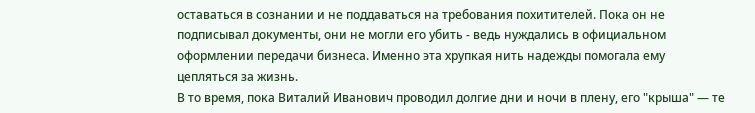оставаться в сознании и не поддаваться на требования похитителей. Пока он не подписывал документы, они не могли его убить - ведь нуждались в официальном оформлении передачи бизнеса. Именно эта хрупкая нить надежды помогала ему цепляться за жизнь.
В то время, пока Виталий Иванович проводил долгие дни и ночи в плену, его "крыша" — те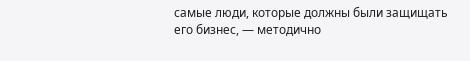самые люди, которые должны были защищать его бизнес, — методично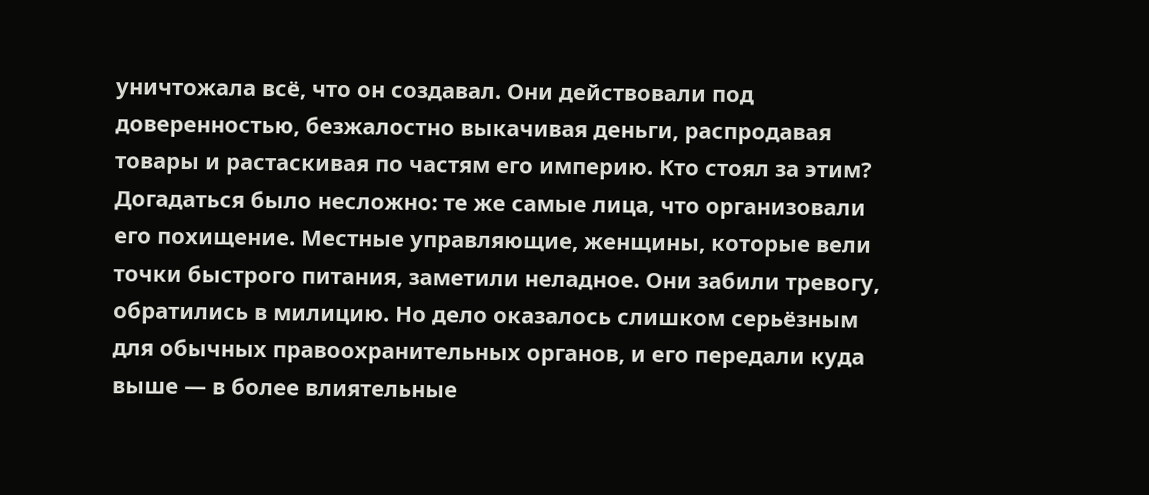уничтожала всё, что он создавал. Они действовали под доверенностью, безжалостно выкачивая деньги, распродавая товары и растаскивая по частям его империю. Кто стоял за этим? Догадаться было несложно: те же самые лица, что организовали его похищение. Местные управляющие, женщины, которые вели точки быстрого питания, заметили неладное. Они забили тревогу, обратились в милицию. Но дело оказалось слишком серьёзным для обычных правоохранительных органов, и его передали куда выше — в более влиятельные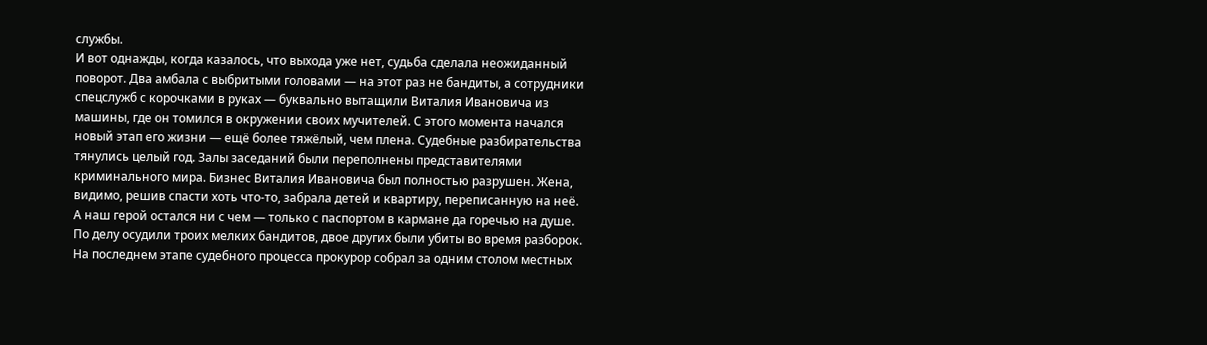службы.
И вот однажды, когда казалось, что выхода уже нет, судьба сделала неожиданный поворот. Два амбала с выбритыми головами — на этот раз не бандиты, а сотрудники спецслужб с корочками в руках — буквально вытащили Виталия Ивановича из машины, где он томился в окружении своих мучителей. С этого момента начался новый этап его жизни — ещё более тяжёлый, чем плена. Судебные разбирательства тянулись целый год. Залы заседаний были переполнены представителями криминального мира. Бизнес Виталия Ивановича был полностью разрушен. Жена, видимо, решив спасти хоть что-то, забрала детей и квартиру, переписанную на неё. А наш герой остался ни с чем — только с паспортом в кармане да горечью на душе.
По делу осудили троих мелких бандитов, двое других были убиты во время разборок. На последнем этапе судебного процесса прокурор собрал за одним столом местных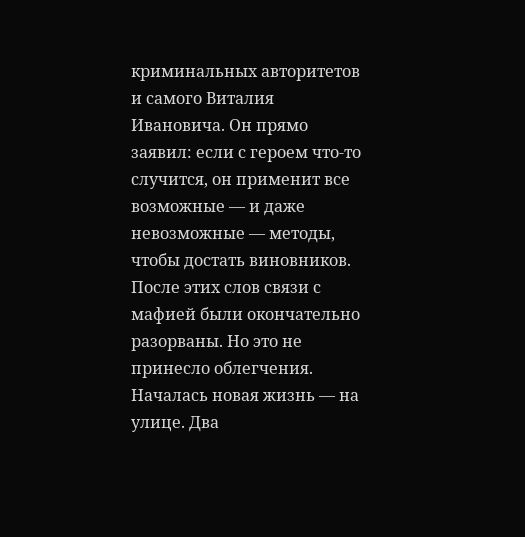криминальных авторитетов и самого Виталия Ивановича. Он прямо заявил: если с героем что-то случится, он применит все возможные — и даже невозможные — методы, чтобы достать виновников. После этих слов связи с мафией были окончательно разорваны. Но это не принесло облегчения. Началась новая жизнь — на улице. Два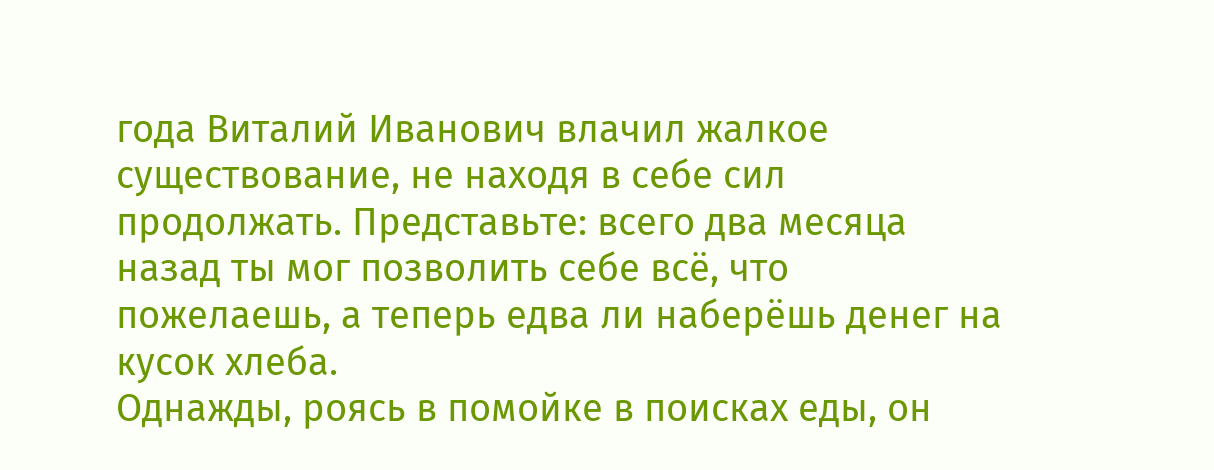года Виталий Иванович влачил жалкое существование, не находя в себе сил продолжать. Представьте: всего два месяца назад ты мог позволить себе всё, что пожелаешь, а теперь едва ли наберёшь денег на кусок хлеба.
Однажды, роясь в помойке в поисках еды, он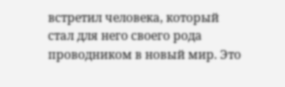встретил человека, который стал для него своего рода проводником в новый мир. Это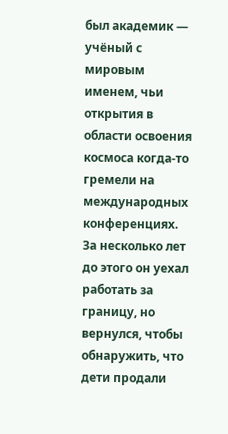был академик — учёный с мировым именем, чьи открытия в области освоения космоса когда-то гремели на международных конференциях. За несколько лет до этого он уехал работать за границу, но вернулся, чтобы обнаружить, что дети продали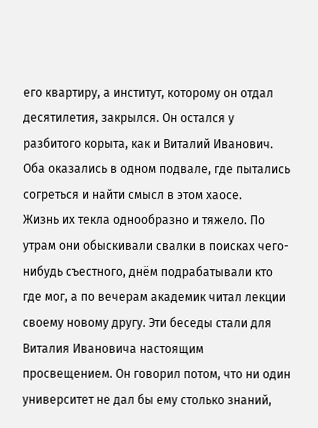его квартиру, а институт, которому он отдал десятилетия, закрылся. Он остался у разбитого корыта, как и Виталий Иванович. Оба оказались в одном подвале, где пытались согреться и найти смысл в этом хаосе.
Жизнь их текла однообразно и тяжело. По утрам они обыскивали свалки в поисках чего-нибудь съестного, днём подрабатывали кто где мог, а по вечерам академик читал лекции своему новому другу. Эти беседы стали для Виталия Ивановича настоящим просвещением. Он говорил потом, что ни один университет не дал бы ему столько знаний,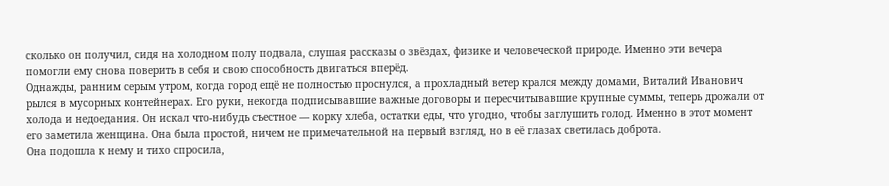сколько он получил, сидя на холодном полу подвала, слушая рассказы о звёздах, физике и человеческой природе. Именно эти вечера помогли ему снова поверить в себя и свою способность двигаться вперёд.
Однажды, ранним серым утром, когда город ещё не полностью проснулся, а прохладный ветер крался между домами, Виталий Иванович рылся в мусорных контейнерах. Его руки, некогда подписывавшие важные договоры и пересчитывавшие крупные суммы, теперь дрожали от холода и недоедания. Он искал что-нибудь съестное — корку хлеба, остатки еды, что угодно, чтобы заглушить голод. Именно в этот момент его заметила женщина. Она была простой, ничем не примечательной на первый взгляд, но в её глазах светилась доброта.
Она подошла к нему и тихо спросила,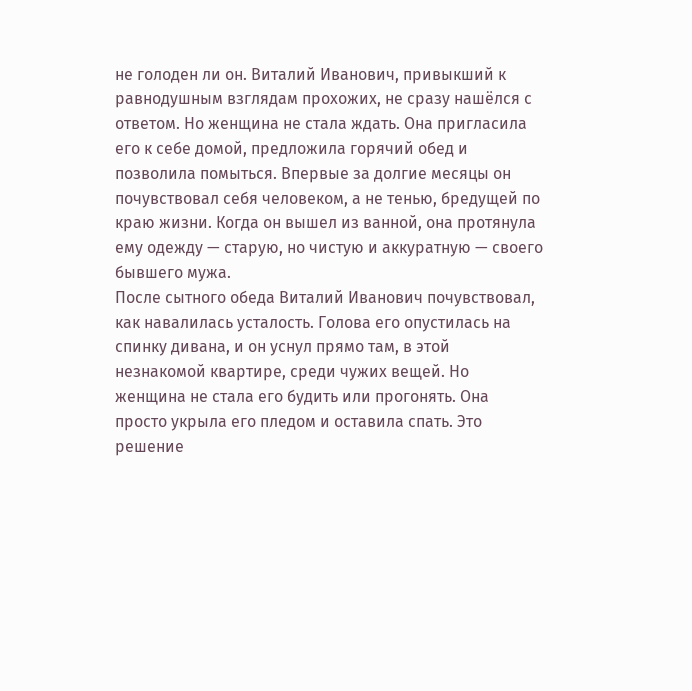не голоден ли он. Виталий Иванович, привыкший к равнодушным взглядам прохожих, не сразу нашёлся с ответом. Но женщина не стала ждать. Она пригласила его к себе домой, предложила горячий обед и позволила помыться. Впервые за долгие месяцы он почувствовал себя человеком, а не тенью, бредущей по краю жизни. Когда он вышел из ванной, она протянула ему одежду — старую, но чистую и аккуратную — своего бывшего мужа.
После сытного обеда Виталий Иванович почувствовал, как навалилась усталость. Голова его опустилась на спинку дивана, и он уснул прямо там, в этой незнакомой квартире, среди чужих вещей. Но женщина не стала его будить или прогонять. Она просто укрыла его пледом и оставила спать. Это решение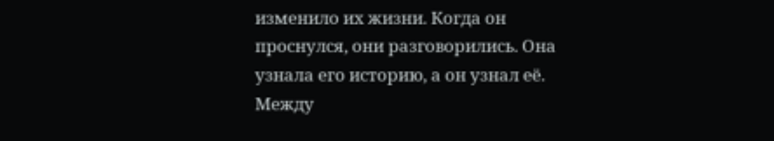изменило их жизни. Когда он проснулся, они разговорились. Она узнала его историю, а он узнал её. Между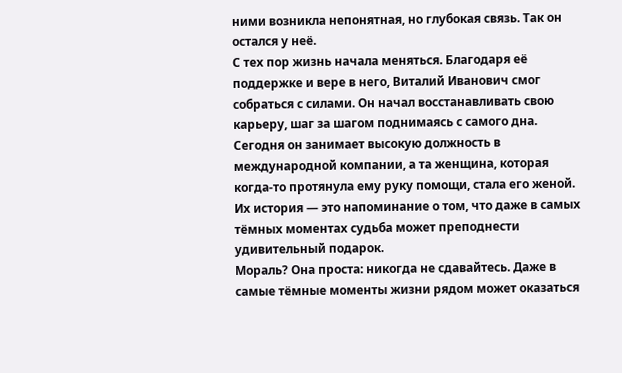ними возникла непонятная, но глубокая связь. Так он остался у неё.
С тех пор жизнь начала меняться. Благодаря её поддержке и вере в него, Виталий Иванович смог собраться с силами. Он начал восстанавливать свою карьеру, шаг за шагом поднимаясь с самого дна. Сегодня он занимает высокую должность в международной компании, а та женщина, которая когда-то протянула ему руку помощи, стала его женой. Их история — это напоминание о том, что даже в самых тёмных моментах судьба может преподнести удивительный подарок.
Мораль? Она проста: никогда не сдавайтесь. Даже в самые тёмные моменты жизни рядом может оказаться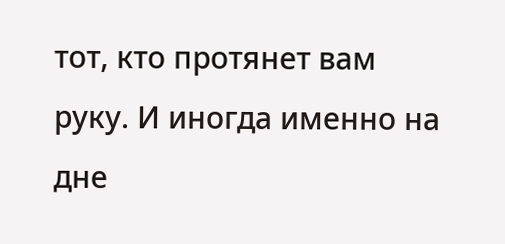тот, кто протянет вам руку. И иногда именно на дне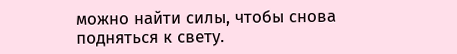можно найти силы, чтобы снова подняться к свету.